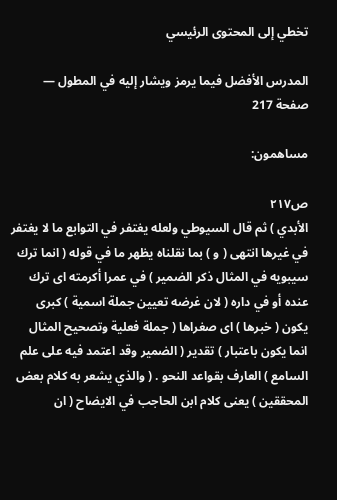تخطي إلى المحتوى الرئيسي

المدرس الأفضل فيما يرمز ويشار إليه في المطول — صفحة 217

مساهمون:

ص٢١٧
الأبدي ) ثم قال السيوطي ولعله يغتفر في التوابع ما لا يغتفر في غيرها انتهى ( و ) بما نقلناه يظهر ما في قوله ( انما ترك سيبويه في المثال ذكر الضمير ) في عمرا أكرمته اى ترك عنده أو في داره ( لان غرضه تعيين جملة اسمية ) كبرى يكون ( خبرها ) اى صغراها ( جملة فعلية وتصحيح المثال انما يكون باعتبار ) تقدير ( الضمير وقد اعتمد فيه على علم السامع ) العارف بقواعد النحو . ( والذي يشعر به كلام بعض المحققين ) يعنى كلام ابن الحاجب في الايضاح ( ان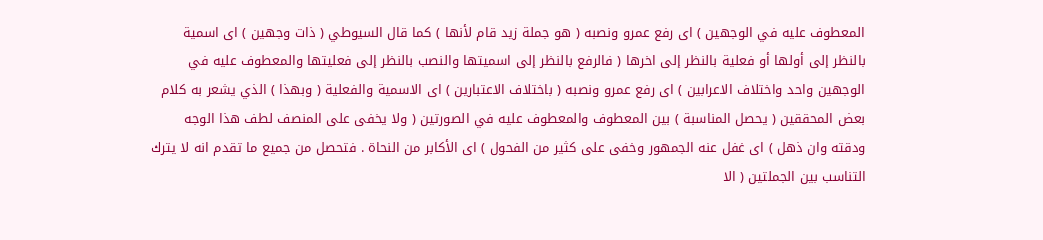المعطوف عليه في الوجهين ) اى رفع عمرو ونصبه ( هو جملة زيد قام لأنها ) كما قال السيوطي ( ذات وجهين ) اى اسمية بالنظر إلى أولها أو فعلية بالنظر إلى اخرها ( فالرفع بالنظر إلى اسميتها والنصب بالنظر إلى فعليتها والمعطوف عليه في الوجهين واحد واختلاف الاعرابين ) اى رفع عمرو ونصبه ( باختلاف الاعتبارين ) اى الاسمية والفعلية ( وبهذا ) الذي يشعر به كلام بعض المحققين ( يحصل المناسبة ) بين المعطوف والمعطوف عليه في الصورتين ( ولا يخفى على المنصف لطف هذا الوجه ودقته وان ذهل ) اى غفل عنه الجمهور وخفى على كثير من الفحول ) اى الأكابر من النحاة . فتحصل من جميع ما تقدم انه لا يترك التناسب بين الجملتين ( الا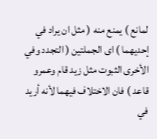لمانع ) يمنع منه ( مثل ان يراد في إحديهما ) اى الجملتين ( التجدد وفي الأخرى الثبوت مثل زيد قام وعمرو قاعد ) فان الاختلاف فيهما لأنه أريد في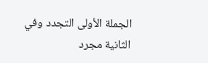الجملة الأولى التجدد وفي الثانية مجرد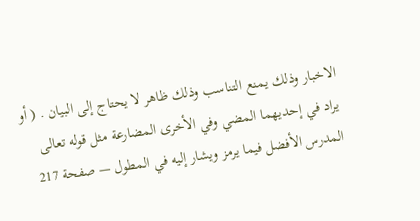الاخبار وذلك يمنع التناسب وذلك ظاهر لا يحتاج إلى البيان . ( أو يراد في إحديهما المضي وفي الأخرى المضارعة مثل قوله تعالى
المدرس الأفضل فيما يرمز ويشار إليه في المطول — صفحة 217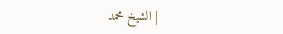| الشيخ محمد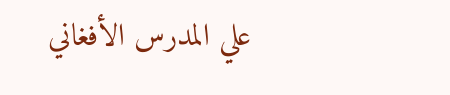علي المدرس الأفغاني